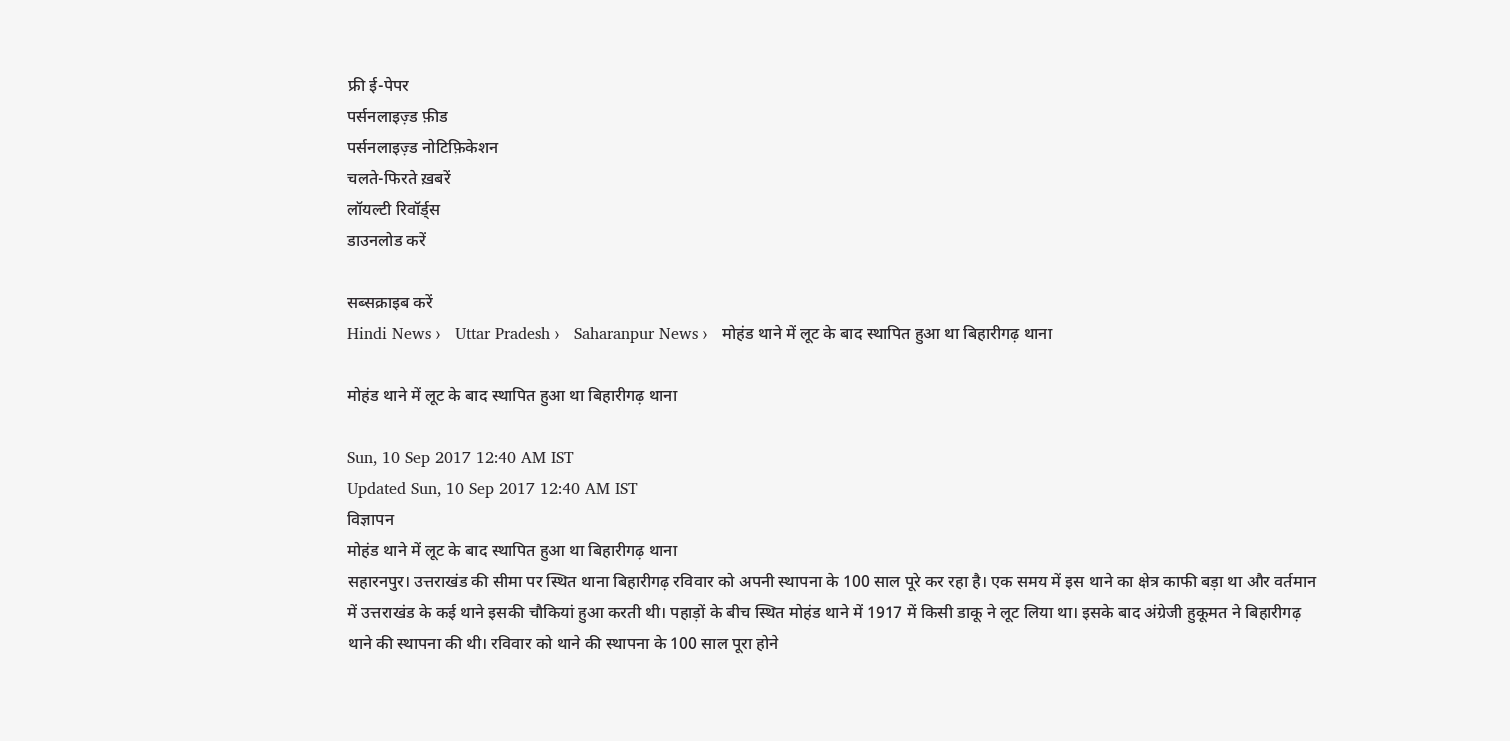फ्री ई-पेपर
पर्सनलाइज़्ड फ़ीड
पर्सनलाइज़्ड नोटिफ़िकेशन
चलते-फिरते ख़बरें
लॉयल्टी रिवॉर्ड्स
डाउनलोड करें

सब्सक्राइब करें
Hindi News ›   Uttar Pradesh ›   Saharanpur News ›   मोहंड थाने में लूट के बाद स्थापित हुआ था बिहारीगढ़ थाना

मोहंड थाने में लूट के बाद स्थापित हुआ था बिहारीगढ़ थाना

Sun, 10 Sep 2017 12:40 AM IST
Updated Sun, 10 Sep 2017 12:40 AM IST
विज्ञापन
मोहंड थाने में लूट के बाद स्थापित हुआ था बिहारीगढ़ थाना
सहारनपुर। उत्तराखंड की सीमा पर स्थित थाना बिहारीगढ़ रविवार को अपनी स्थापना के 100 साल पूरे कर रहा है। एक समय में इस थाने का क्षेत्र काफी बड़ा था और वर्तमान में उत्तराखंड के कई थाने इसकी चौकियां हुआ करती थी। पहाड़ों के बीच स्थित मोहंड थाने में 1917 में किसी डाकू ने लूट लिया था। इसके बाद अंग्रेजी हुकूमत ने बिहारीगढ़ थाने की स्थापना की थी। रविवार को थाने की स्थापना के 100 साल पूरा होने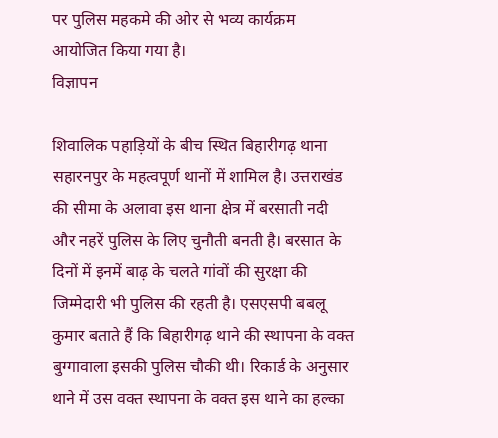पर पुलिस महकमे की ओर से भव्य कार्यक्रम आयोजित किया गया है।
विज्ञापन

शिवालिक पहाड़ियों के बीच स्थित बिहारीगढ़ थाना सहारनपुर के महत्वपूर्ण थानों में शामिल है। उत्तराखंड की सीमा के अलावा इस थाना क्षेत्र में बरसाती नदी और नहरें पुलिस के लिए चुनौती बनती है। बरसात के दिनों में इनमें बाढ़ के चलते गांवों की सुरक्षा की जिम्मेदारी भी पुलिस की रहती है। एसएसपी बबलू कुमार बताते हैं कि बिहारीगढ़ थाने की स्थापना के वक्त बुग्गावाला इसकी पुलिस चौकी थी। रिकार्ड के अनुसार थाने में उस वक्त स्थापना के वक्त इस थाने का हल्का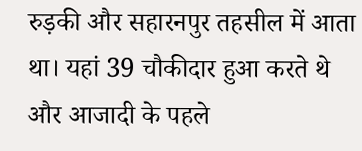रुड़की और सहारनपुर तहसील में आता था। यहां 39 चौकीदार हुआ करते थे और आजादी के पहले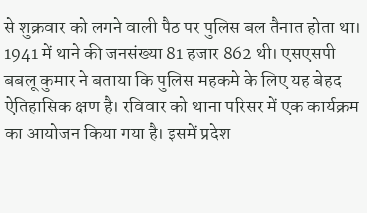से शुक्रवार को लगने वाली पैठ पर पुलिस बल तैनात होता था। 1941 में थाने की जनसंख्या 81 हजार 862 थी। एसएसपी बबलू कुमार ने बताया कि पुलिस महकमे के लिए यह बेहद ऐतिहासिक क्षण है। रविवार को थाना परिसर में एक कार्यक्रम का आयोजन किया गया है। इसमें प्रदेश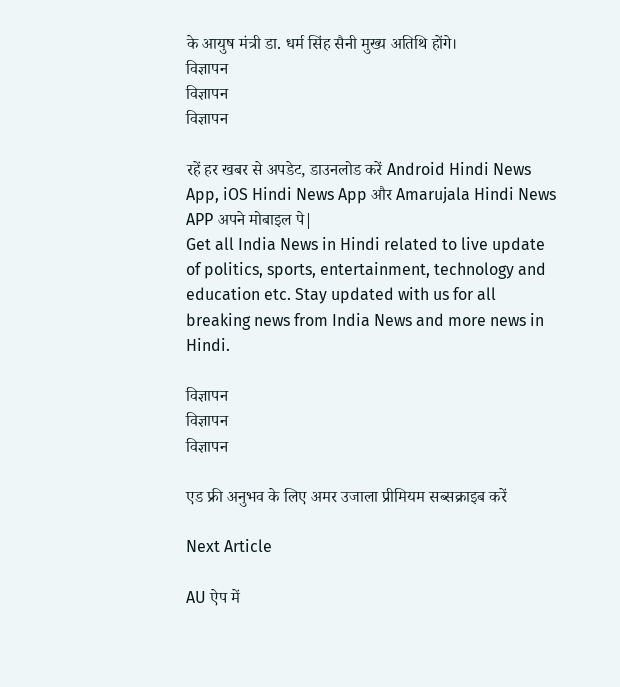के आयुष मंत्री डा. धर्म सिंह सैनी मुख्य अतिथि होंगे।
विज्ञापन
विज्ञापन
विज्ञापन

रहें हर खबर से अपडेट, डाउनलोड करें Android Hindi News App, iOS Hindi News App और Amarujala Hindi News APP अपने मोबाइल पे|
Get all India News in Hindi related to live update of politics, sports, entertainment, technology and education etc. Stay updated with us for all breaking news from India News and more news in Hindi.

विज्ञापन
विज्ञापन
विज्ञापन

एड फ्री अनुभव के लिए अमर उजाला प्रीमियम सब्सक्राइब करें

Next Article

AU ऐप में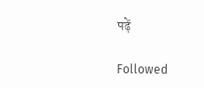पढ़ें

Followed